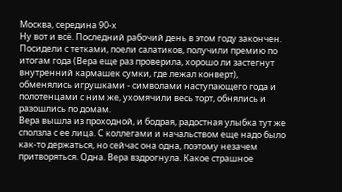Москва, середина 90-х
Ну вот и всё. Последний рабочий день в этом году закончен. Посидели с тетками, поели салатиков, получили премию по итогам года (Вера еще раз проверила, хорошо ли застегнут внутренний кармашек сумки, где лежал конверт), обменялись игрушками - символами наступающего года и полотенцами с ним же, ухомячили весь торт, обнялись и разошлись по домам.
Вера вышла из проходной, и бодрая, радостная улыбка тут же сползла с ее лица. С коллегами и начальством еще надо было как-то держаться, но сейчас она одна, поэтому незачем притворяться. Одна. Вера вздрогнула. Какое страшное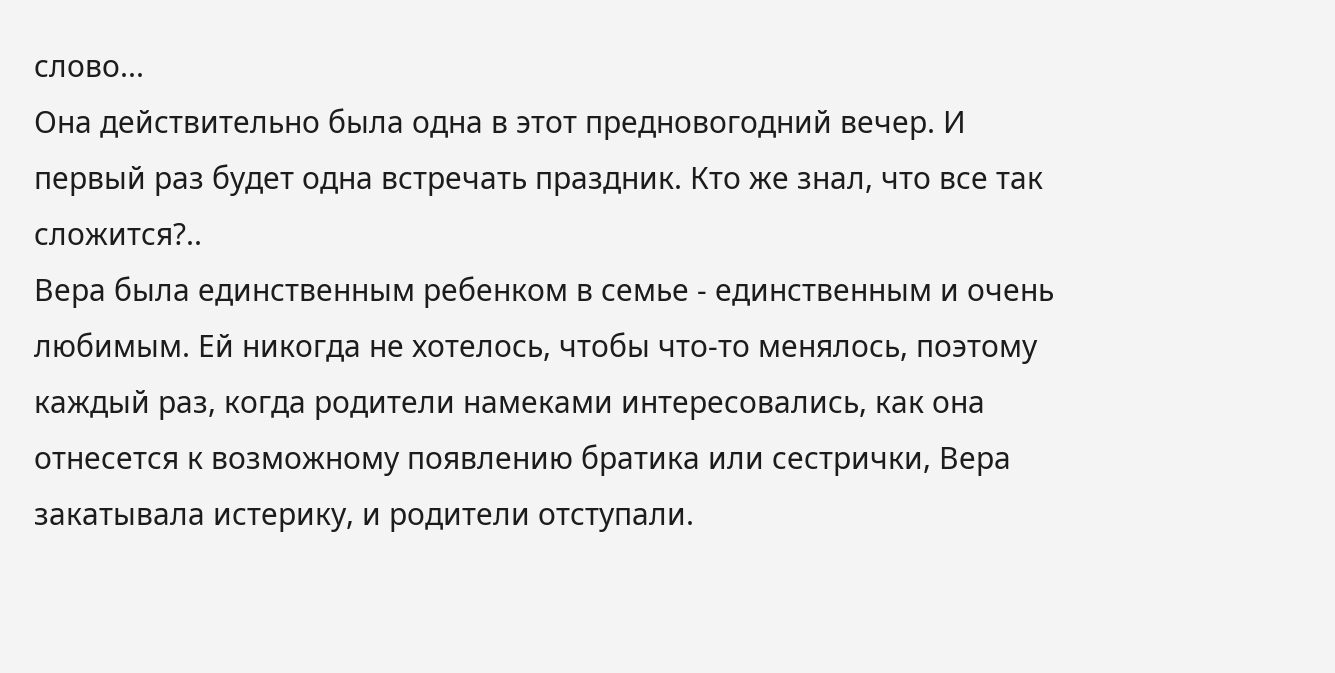слово...
Она действительно была одна в этот предновогодний вечер. И первый раз будет одна встречать праздник. Кто же знал, что все так сложится?..
Вера была единственным ребенком в семье - единственным и очень любимым. Ей никогда не хотелось, чтобы что-то менялось, поэтому каждый раз, когда родители намеками интересовались, как она отнесется к возможному появлению братика или сестрички, Вера закатывала истерику, и родители отступали.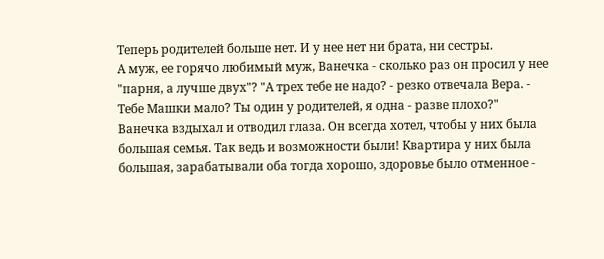Теперь родителей больше нет. И у нее нет ни брата, ни сестры.
А муж, ее горячо любимый муж, Ванечка - сколько раз он просил у нее "парня, а лучше двух"? "А трех тебе не надо? - резко отвечала Вера. - Тебе Машки мало? Ты один у родителей, я одна - разве плохо?"
Ванечка вздыхал и отводил глаза. Он всегда хотел, чтобы у них была большая семья. Так ведь и возможности были! Квартира у них была большая, зарабатывали оба тогда хорошо, здоровье было отменное -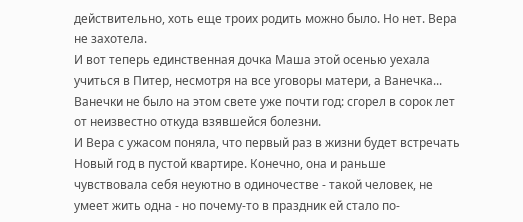действительно, хоть еще троих родить можно было. Но нет. Вера не захотела.
И вот теперь единственная дочка Маша этой осенью уехала учиться в Питер, несмотря на все уговоры матери, а Ванечка... Ванечки не было на этом свете уже почти год: сгорел в сорок лет от неизвестно откуда взявшейся болезни.
И Вера с ужасом поняла, что первый раз в жизни будет встречать Новый год в пустой квартире. Конечно, она и раньше чувствовала себя неуютно в одиночестве - такой человек, не умеет жить одна - но почему-то в праздник ей стало по-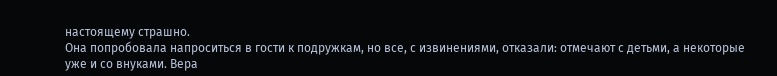настоящему страшно.
Она попробовала напроситься в гости к подружкам, но все, с извинениями, отказали: отмечают с детьми, а некоторые уже и со внуками. Вера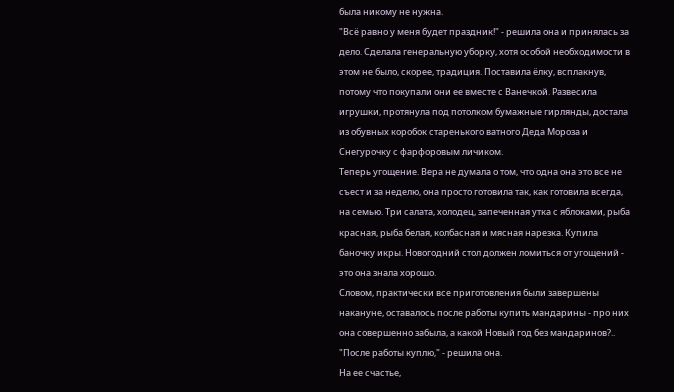была никому не нужна.
"Всё равно у меня будет праздник!" - решила она и принялась за дело. Сделала генеральную уборку, хотя особой необходимости в этом не было, скорее, традиция. Поставила ёлку, всплакнув, потому что покупали они ее вместе с Ванечкой. Развесила игрушки, протянула под потолком бумажные гирлянды, достала из обувных коробок старенького ватного Деда Мороза и Снегурочку с фарфоровым личиком.
Теперь угощение. Вера не думала о том, что одна она это все не съест и за неделю, она просто готовила так, как готовила всегда, на семью. Три салата, холодец, запеченная утка с яблоками, рыба красная, рыба белая, колбасная и мясная нарезка. Купила баночку икры. Новогодний стол должен ломиться от угощений - это она знала хорошо.
Словом, практически все приготовления были завершены накануне, оставалось после работы купить мандарины - про них она совершенно забыла, а какой Новый год без мандаринов?.. "После работы куплю," - решила она.
На ее счастье,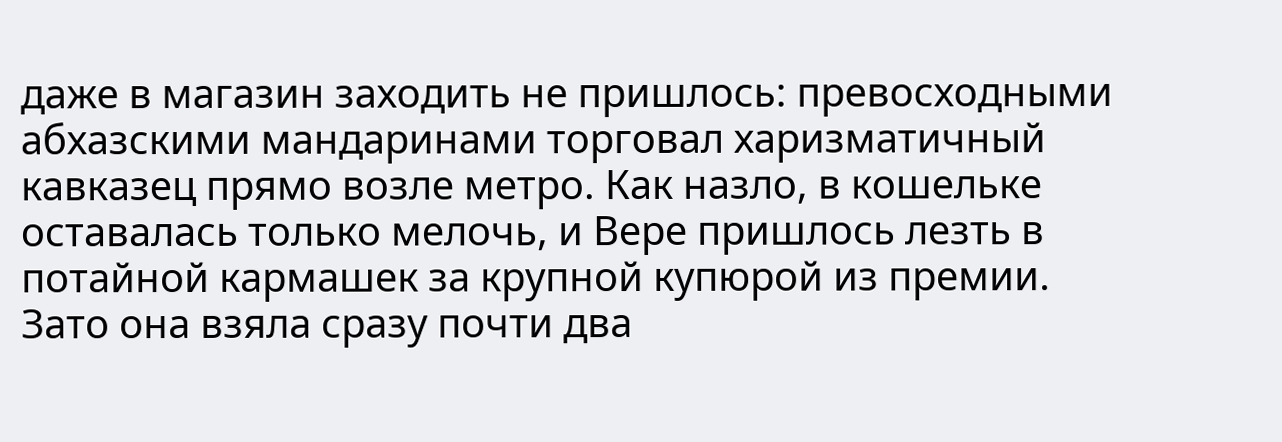даже в магазин заходить не пришлось: превосходными абхазскими мандаринами торговал харизматичный кавказец прямо возле метро. Как назло, в кошельке оставалась только мелочь, и Вере пришлось лезть в потайной кармашек за крупной купюрой из премии. Зато она взяла сразу почти два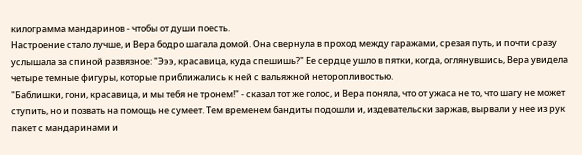килограмма мандаринов - чтобы от души поесть.
Настроение стало лучше, и Вера бодро шагала домой. Она свернула в проход между гаражами, срезая путь, и почти сразу услышала за спиной развязное: "Эээ, красавица, куда спешишь?" Ее сердце ушло в пятки, когда, оглянувшись, Вера увидела четыре темные фигуры, которые приближались к ней с вальяжной неторопливостью.
"Баблишки, гони, красавица, и мы тебя не тронем!" - сказал тот же голос, и Вера поняла, что от ужаса не то, что шагу не может ступить, но и позвать на помощь не сумеет. Тем временем бандиты подошли и, издевательски заржав, вырвали у нее из рук пакет с мандаринами и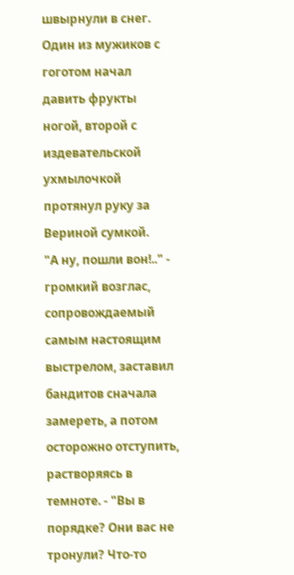швырнули в снег. Один из мужиков с гоготом начал давить фрукты ногой, второй с издевательской ухмылочкой протянул руку за Вериной сумкой.
"А ну, пошли вон!.." - громкий возглас, сопровождаемый самым настоящим выстрелом, заставил бандитов сначала замереть, а потом осторожно отступить, растворяясь в темноте. - "Вы в порядке? Они вас не тронули? Что-то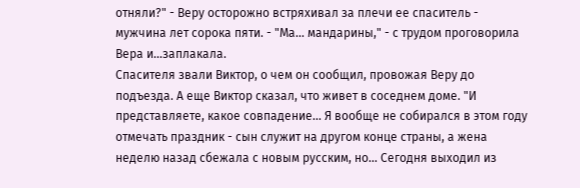отняли?" - Веру осторожно встряхивал за плечи ее спаситель - мужчина лет сорока пяти. - "Ма... мандарины," - с трудом проговорила Вера и...заплакала.
Спасителя звали Виктор, о чем он сообщил, провожая Веру до подъезда. А еще Виктор сказал, что живет в соседнем доме. "И представляете, какое совпадение... Я вообще не собирался в этом году отмечать праздник - сын служит на другом конце страны, а жена неделю назад сбежала с новым русским, но... Сегодня выходил из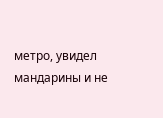метро, увидел мандарины и не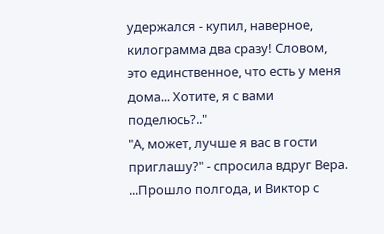удержался - купил, наверное, килограмма два сразу! Словом, это единственное, что есть у меня дома... Хотите, я с вами поделюсь?.."
"А, может, лучше я вас в гости приглашу?" - спросила вдруг Вера.
...Прошло полгода, и Виктор с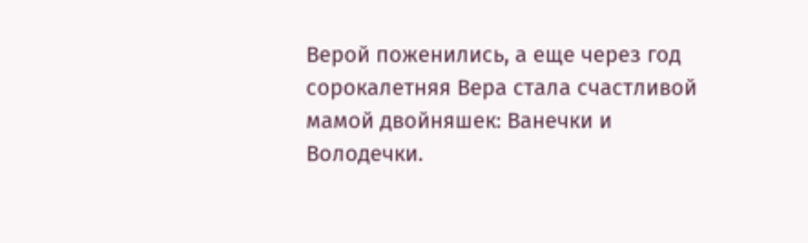Верой поженились, а еще через год сорокалетняя Вера стала счастливой мамой двойняшек: Ванечки и Володечки.